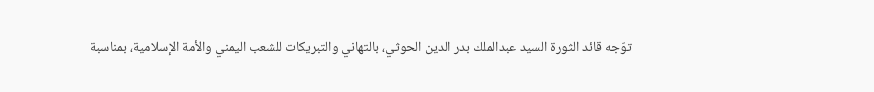توّجه قائد الثورة السيد عبدالملك بدر الدين الحوثي، بالتهاني والتبريكات للشعب اليمني والأمة الإسلامية، بمناسبة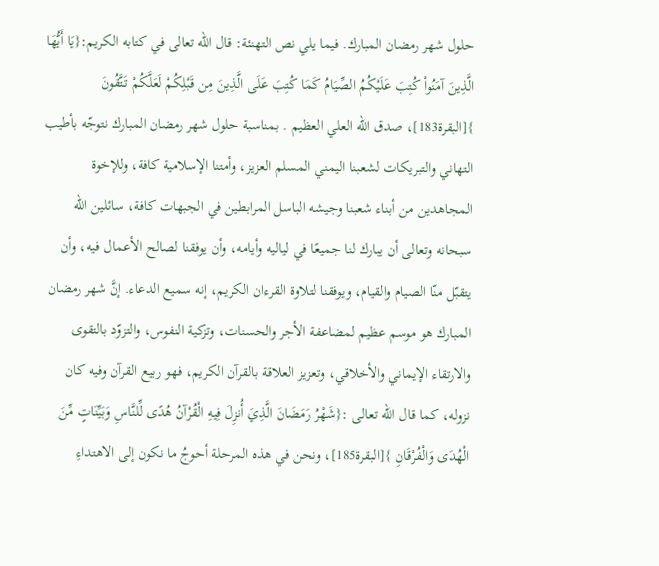حلول شهر رمضان المبارك. فيما يلي نص التهنئة: قال الله تعالى في كتابه الكريم:{يَا أَيُّهَا الَّذِينَ آمَنُواْ كُتِبَ عَلَيْكُمُ الصِّيَامُ كَمَا كُتِبَ عَلَى الَّذِينَ مِن قَبْلِكُمْ لَعَلَّكُمْ تَتَّقُونَ }[البقرة183]، صدق الله العلي العظيم . بمناسبة حلول شهر رمضان المبارك نتوجّه بأطيب التهاني والتبريكات لشعبنا اليمني المسلم العزيز، وأمتنا الإسلامية كافة، وللإخوة المجاهدين من أبناء شعبنا وجيشه الباسل المرابطين في الجبهات كافة، سائلين الله سبحانه وتعالى أن يبارك لنا جميعًا في لياليه وأيامه، وأن يوفقنا لصالح الأعمال فيه، وأن يتقبّل منّا الصيام والقيام، ويوفقنا لتلاوة القرءان الكريم، إنه سميع الدعاء. إنَّ شهر رمضان المبارك هو موسم عظيم لمضاعفة الأجر والحسنات، وتزكية النفوس، والتزوّد بالتقوى والارتقاء الإيماني والأخلاقي، وتعزيز العلاقة بالقرآن الكريم، فهو ربيع القرآن وفيه كان نزوله، كما قال الله تعالى :{شَهْرُ رَمَضَانَ الَّذِيَ أُنزِلَ فِيهِ الْقُرْآنُ هُدًى لِّلنَّاسِ وَبَيِّنَاتٍ مِّنَ الْهُدَى وَالْفُرْقَانِ }[البقرة185]، ونحن في هذه المرحلة أحوجُ ما نكون إلى الاهتداءِ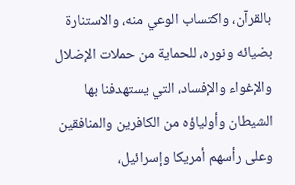بالقرآن، واكتساب الوعي منه، والاستنارة بضيائه ونوره، للحماية من حملات الإضلال والإغواء والإفساد، التي يستهدفنا بها الشيطان وأولياؤه من الكافرين والمنافقين وعلى رأسهم أمريكا وإسرائيل،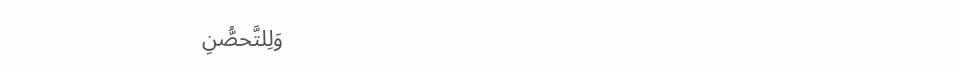وَلِلتَّحصُّنِ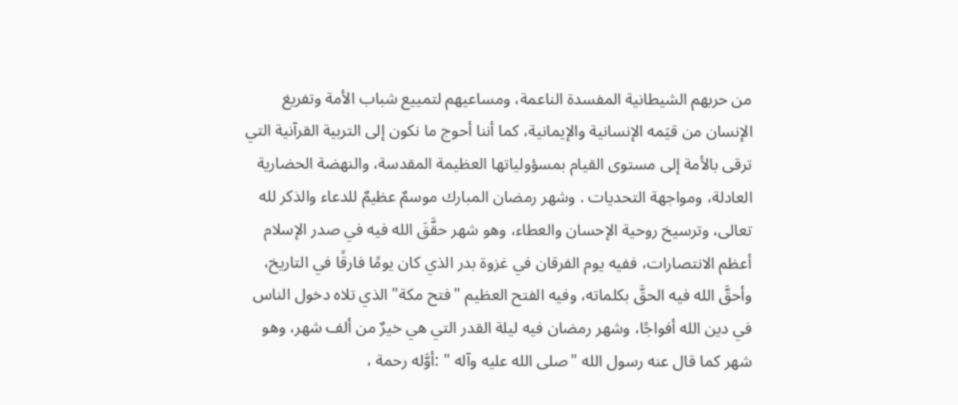من حربهم الشيطانية المفسدة الناعمة، ومساعيهم لتمييع شباب الأمة وتفريغ الإنسان من قيَمه الإنسانية والإيمانية، كما أننا أحوج ما نكون إلى التربية القرآنية التي ترقى بالأمة إلى مستوى القيام بمسؤولياتها العظيمة المقدسة، والنهضة الحضارية العادلة، ومواجهة التحديات . وشهر رمضان المبارك موسمٌ عظيمٌ للدعاء والذكر لله تعالى، وترسيخ روحية الإحسان والعطاء، وهو شهر حقَّقَ الله فيه في صدر الإسلام أعظم الانتصارات، ففيه يوم الفرقان في غزوة بدر الذي كان يومًا فارقًا في التاريخ، وأحقَّ الله فيه الحقَّ بكلماته، وفيه الفتح العظيم "فتح مكة" الذي تلاه دخول الناس في دين الله أفواجًا، وشهر رمضان فيه ليلة القدر التي هي خيرٌ من ألف شهر، وهو شهر كما قال عنه رسول الله "صلى الله عليه وآله " :أوَّله رحمة ،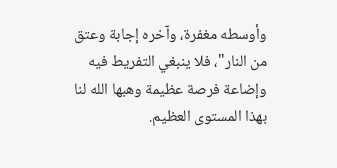وأوسطه مغفرة، وآخره إجابة وعتق من النار"، فلا ينبغي التفريط فيه وإضاعة فرصة عظيمة وهبها الله لنا بهذا المستوى العظيم.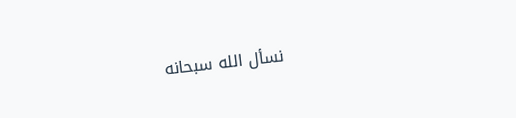نسأل الله سبحانه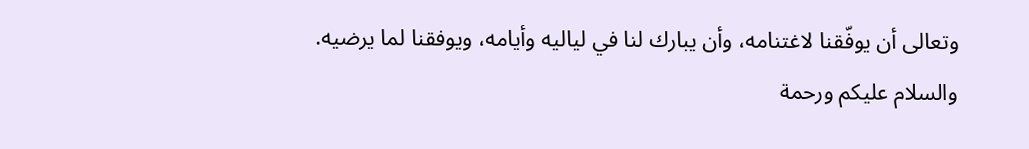وتعالى أن يوفّقنا لاغتنامه، وأن يبارك لنا في لياليه وأيامه، ويوفقنا لما يرضيه. والسلام عليكم ورحمة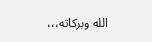الله وبركاته،،،